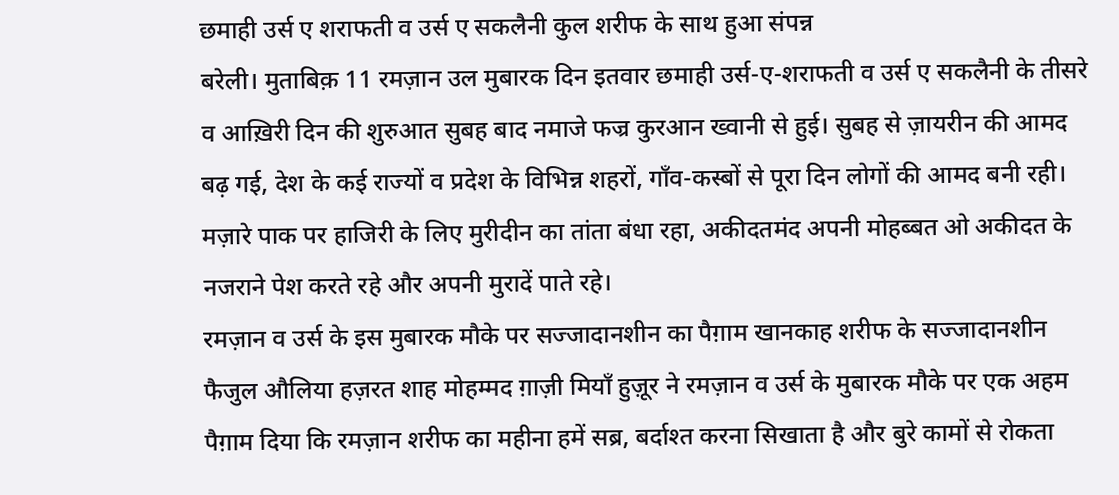छमाही उर्स ए शराफती व उर्स ए सकलैनी कुल शरीफ के साथ हुआ संपन्न
बरेली। मुताबिक़ 11 रमज़ान उल मुबारक दिन इतवार छमाही उर्स-ए-शराफती व उर्स ए सकलैनी के तीसरे व आख़िरी दिन की शुरुआत सुबह बाद नमाजे फज्र कुरआन ख्वानी से हुई। सुबह से ज़ायरीन की आमद बढ़ गई, देश के कई राज्यों व प्रदेश के विभिन्न शहरों, गाँव-कस्बों से पूरा दिन लोगों की आमद बनी रही। मज़ारे पाक पर हाजिरी के लिए मुरीदीन का तांता बंधा रहा, अकीदतमंद अपनी मोहब्बत ओ अकीदत के नजराने पेश करते रहे और अपनी मुरादें पाते रहे।
रमज़ान व उर्स के इस मुबारक मौके पर सज्जादानशीन का पैग़ाम खानकाह शरीफ के सज्जादानशीन फैजुल औलिया हज़रत शाह मोहम्मद ग़ाज़ी मियाँ हुज़ूर ने रमज़ान व उर्स के मुबारक मौके पर एक अहम पैग़ाम दिया कि रमज़ान शरीफ का महीना हमें सब्र, बर्दाश्त करना सिखाता है और बुरे कामों से रोकता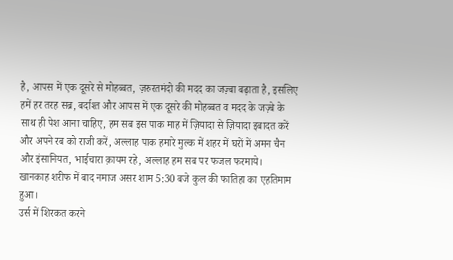है, आपस में एक दूसरे से मोहब्बत, ज़रुरतमंदो की मदद का जज़्बा बढ़ाता है, इसलिए हमें हर तरह सब्र, बर्दाश्त और आपस में एक दूसरे की मोहब्बत व मदद के जज़्बे के साथ ही पेश आना चाहिए, हम सब इस पाक माह में ज़ियादा से ज़ियादा इबादत करें और अपने रब को राजी करें, अल्लाह पाक हमारे मुल्क में शहर में घरों में अमन चैन और इंसानियत, भाईचारा क़ायम रहे, अल्लाह हम सब पर फजल फरमाये।
खानकाह शरीफ में बाद नमाज असर शाम 5:30 बजे कुल की फातिहा का एहतिमाम हुआ।
उर्स में शिरकत करने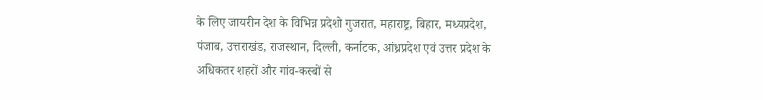के लिए जायरीन देश के विभिन्न प्रदेशो गुजरात, महाराष्ट्र, बिहार, मध्यप्रदेश, पंजाब, उत्तराखंड, राजस्थान, दिल्ली, कर्नाटक, आंध्रप्रदेश एवं उत्तर प्रदेश के अधिकतर शहरों और गांव-कस्बों से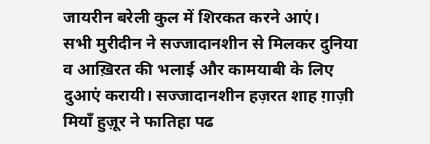जायरीन बरेली कुल में शिरकत करने आएं।
सभी मुरीदीन ने सज्जादानशीन से मिलकर दुनिया व आख़िरत की भलाई और कामयाबी के लिए दुआएं करायी। सज्जादानशीन हज़रत शाह ग़ाज़ी मियाँ हुज़ूर ने फातिहा पढ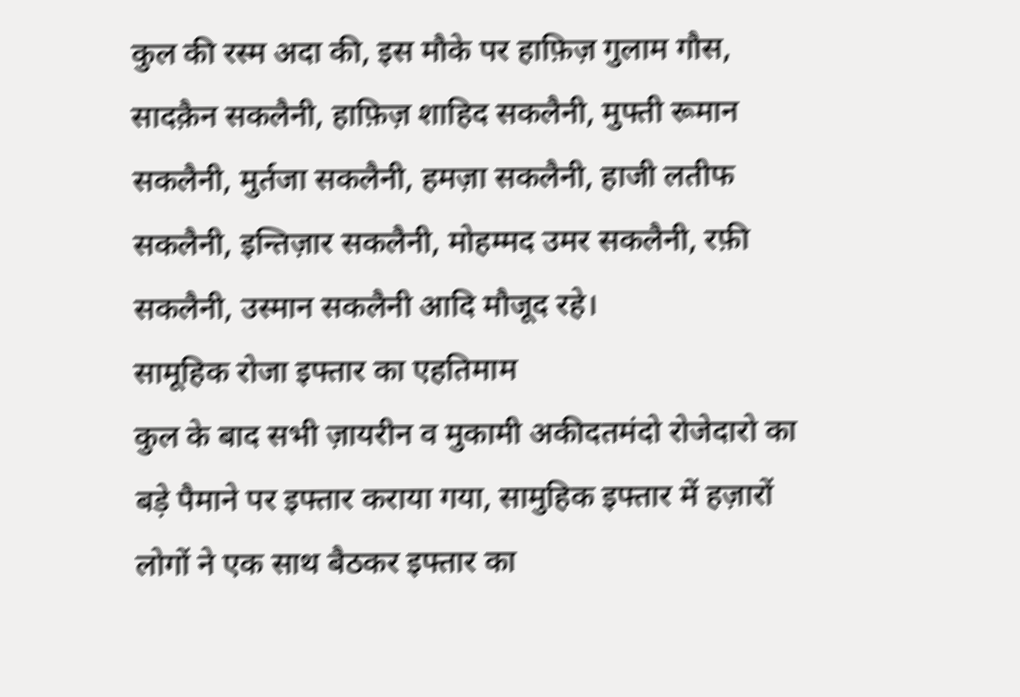कुल की रस्म अदा की, इस मौके पर हाफ़िज़ गुलाम गौस, सादक़ैन सकलैनी, हाफ़िज़ शाहिद सकलैनी, मुफ्ती रूमान सकलैनी, मुर्तजा सकलैनी, हमज़ा सकलैनी, हाजी लतीफ सकलैनी, इन्तिज़ार सकलैनी, मोहम्मद उमर सकलैनी, रफ़ी सकलैनी, उस्मान सकलैनी आदि मौजूद रहे।
सामूहिक रोजा इफ्तार का एहतिमाम
कुल के बाद सभी ज़ायरीन व मुकामी अकीदतमंदो रोजेदारो का बड़े पैमाने पर इफ्तार कराया गया, सामुहिक इफ्तार में हज़ारों लोगों ने एक साथ बैठकर इफ्तार का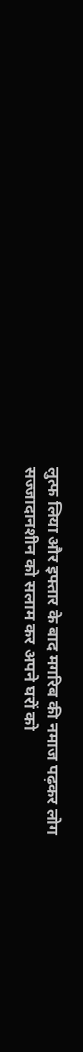लुत्फ लिया और इफ्तार के बाद मगरिब की नमाज पढ़कर लोग सज्जादानशीन को सलाम कर अपने घरों को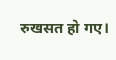रुखसत हो गए।